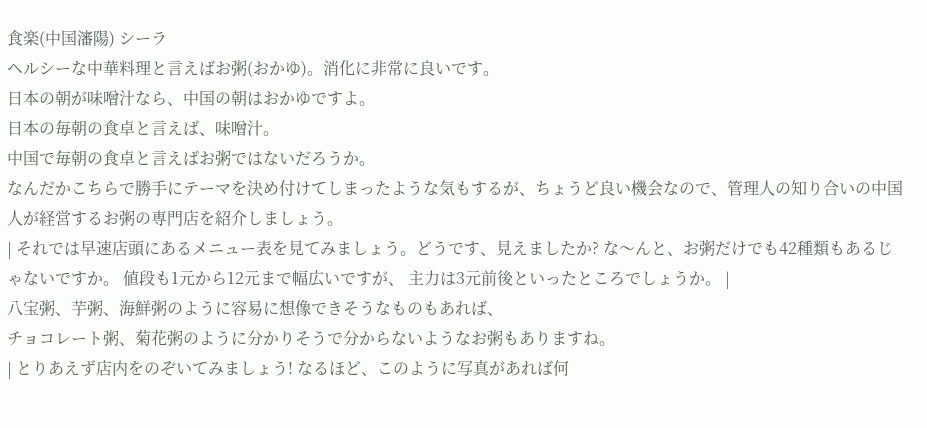食楽(中国瀋陽) シーラ
ヘルシーな中華料理と言えばお粥(おかゆ)。消化に非常に良いです。
日本の朝が味噌汁なら、中国の朝はおかゆですよ。
日本の毎朝の食卓と言えば、味噌汁。
中国で毎朝の食卓と言えばお粥ではないだろうか。
なんだかこちらで勝手にテーマを決め付けてしまったような気もするが、ちょうど良い機会なので、管理人の知り合いの中国人が経営するお粥の専門店を紹介しましょう。
| それでは早速店頭にあるメニュー表を見てみましょう。どうです、見えましたか? な〜んと、お粥だけでも42種類もあるじゃないですか。 値段も1元から12元まで幅広いですが、 主力は3元前後といったところでしょうか。 |
八宝粥、芋粥、海鮮粥のように容易に想像できそうなものもあれば、
チョコレート粥、菊花粥のように分かりそうで分からないようなお粥もありますね。
| とりあえず店内をのぞいてみましょう! なるほど、このように写真があれば何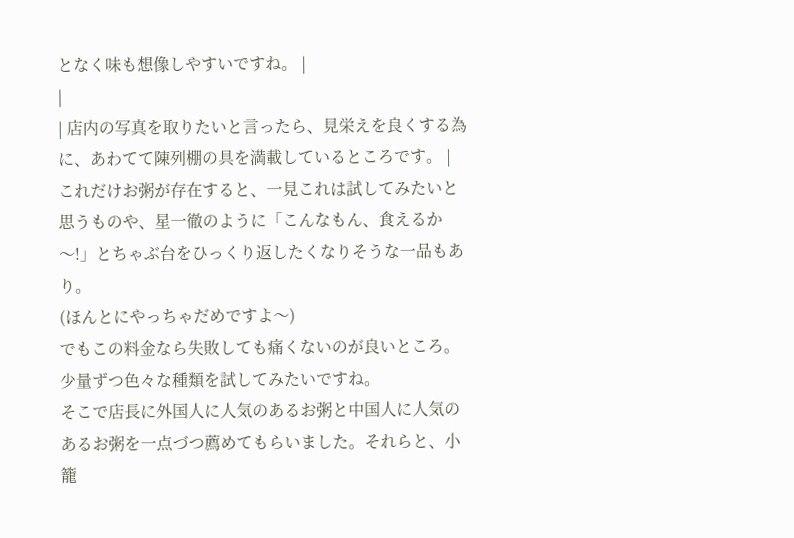となく味も想像しやすいですね。 |
|
| 店内の写真を取りたいと言ったら、見栄えを良くする為に、あわてて陳列棚の具を満載しているところです。 |
これだけお粥が存在すると、一見これは試してみたいと思うものや、星一徹のように「こんなもん、食えるか〜!」とちゃぶ台をひっくり返したくなりそうな一品もあり。
(ほんとにやっちゃだめですよ〜)
でもこの料金なら失敗しても痛くないのが良いところ。
少量ずつ色々な種類を試してみたいですね。
そこで店長に外国人に人気のあるお粥と中国人に人気のあるお粥を一点づつ薦めてもらいました。それらと、小籠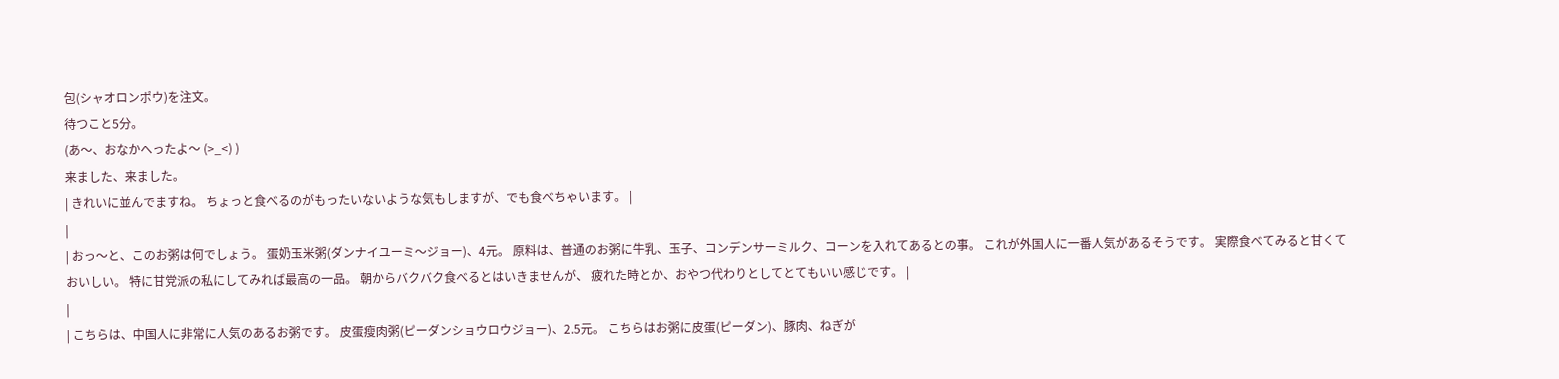包(シャオロンポウ)を注文。
待つこと5分。
(あ〜、おなかへったよ〜 (>_<) )
来ました、来ました。
| きれいに並んでますね。 ちょっと食べるのがもったいないような気もしますが、でも食べちゃいます。 |
|
| おっ〜と、このお粥は何でしょう。 蛋奶玉米粥(ダンナイユーミ〜ジョー)、4元。 原料は、普通のお粥に牛乳、玉子、コンデンサーミルク、コーンを入れてあるとの事。 これが外国人に一番人気があるそうです。 実際食べてみると甘くておいしい。 特に甘党派の私にしてみれば最高の一品。 朝からバクバク食べるとはいきませんが、 疲れた時とか、おやつ代わりとしてとてもいい感じです。 |
|
| こちらは、中国人に非常に人気のあるお粥です。 皮蛋瘦肉粥(ピーダンショウロウジョー)、2.5元。 こちらはお粥に皮蛋(ピーダン)、豚肉、ねぎが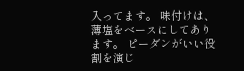入ってます。 味付けは、薄塩をベースにしてあります。 ピーダンがいい役割を演じ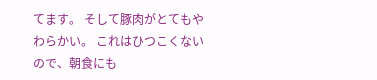てます。 そして豚肉がとてもやわらかい。 これはひつこくないので、朝食にも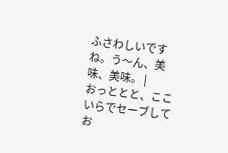ふさわしいですね。う〜ん、美味、美味。 |
おっととと、ここいらでセーブしてお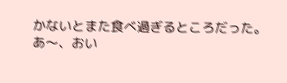かないとまた食べ過ぎるところだった。
あ〜、おい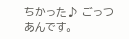ちかった♪ ごっつあんです。